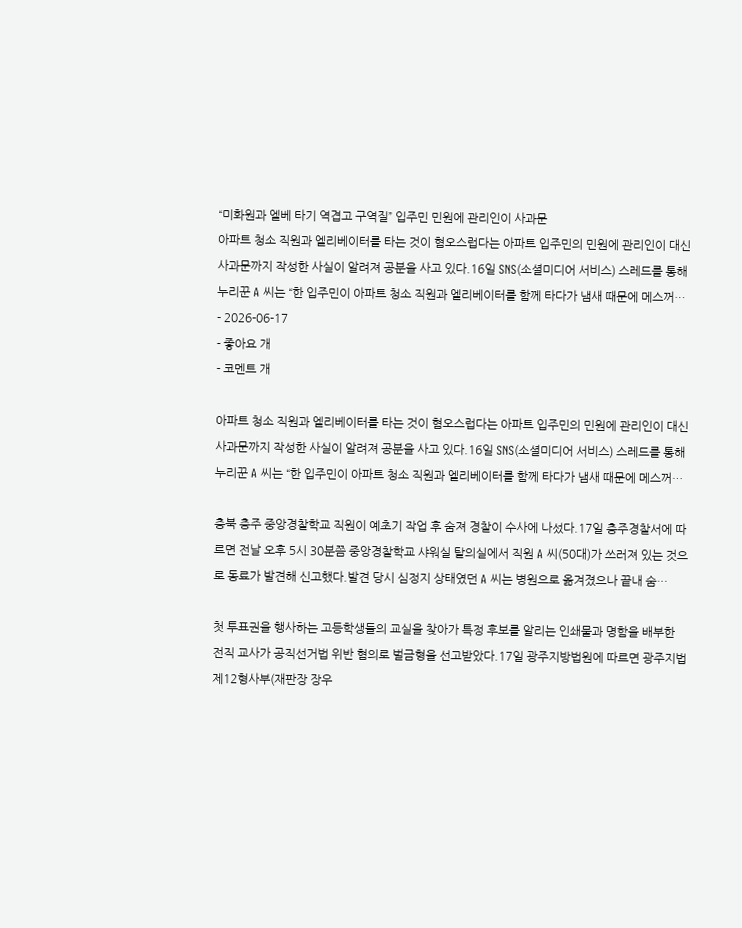“미화원과 엘베 타기 역겹고 구역질” 입주민 민원에 관리인이 사과문
아파트 청소 직원과 엘리베이터를 타는 것이 혐오스럽다는 아파트 입주민의 민원에 관리인이 대신 사과문까지 작성한 사실이 알려져 공분을 사고 있다.16일 SNS(소셜미디어 서비스) 스레드를 통해 누리꾼 A 씨는 “한 입주민이 아파트 청소 직원과 엘리베이터를 함께 타다가 냄새 때문에 메스꺼…
- 2026-06-17
- 좋아요 개
- 코멘트 개

아파트 청소 직원과 엘리베이터를 타는 것이 혐오스럽다는 아파트 입주민의 민원에 관리인이 대신 사과문까지 작성한 사실이 알려져 공분을 사고 있다.16일 SNS(소셜미디어 서비스) 스레드를 통해 누리꾼 A 씨는 “한 입주민이 아파트 청소 직원과 엘리베이터를 함께 타다가 냄새 때문에 메스꺼…

충북 충주 중앙경찰학교 직원이 예초기 작업 후 숨져 경찰이 수사에 나섰다.17일 충주경찰서에 따르면 전날 오후 5시 30분쯤 중앙경찰학교 샤워실 탈의실에서 직원 A 씨(50대)가 쓰러져 있는 것으로 동료가 발견해 신고했다.발견 당시 심정지 상태였던 A 씨는 병원으로 옮겨졌으나 끝내 숨…

첫 투표권을 행사하는 고등학생들의 교실을 찾아가 특정 후보를 알리는 인쇄물과 명함을 배부한 전직 교사가 공직선거법 위반 혐의로 벌금형을 선고받았다.17일 광주지방법원에 따르면 광주지법 제12형사부(재판장 장우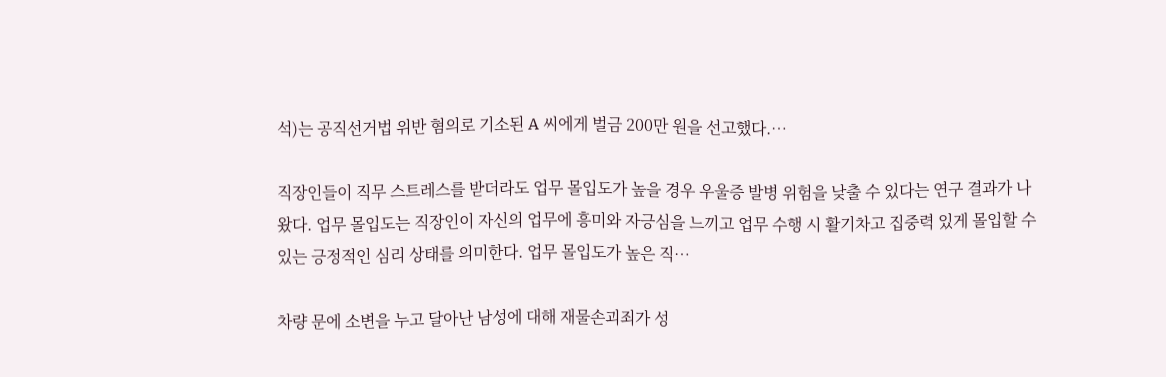석)는 공직선거법 위반 혐의로 기소된 A 씨에게 벌금 200만 원을 선고했다.…

직장인들이 직무 스트레스를 받더라도 업무 몰입도가 높을 경우 우울증 발병 위험을 낮출 수 있다는 연구 결과가 나왔다. 업무 몰입도는 직장인이 자신의 업무에 흥미와 자긍심을 느끼고 업무 수행 시 활기차고 집중력 있게 몰입할 수 있는 긍정적인 심리 상태를 의미한다. 업무 몰입도가 높은 직…

차량 문에 소변을 누고 달아난 남성에 대해 재물손괴죄가 성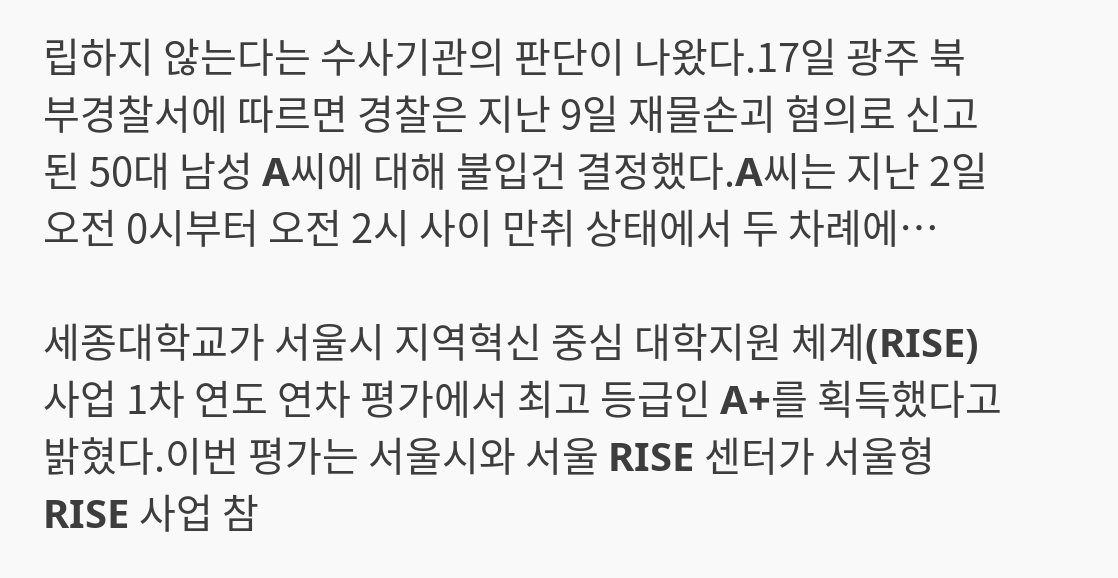립하지 않는다는 수사기관의 판단이 나왔다.17일 광주 북부경찰서에 따르면 경찰은 지난 9일 재물손괴 혐의로 신고된 50대 남성 A씨에 대해 불입건 결정했다.A씨는 지난 2일 오전 0시부터 오전 2시 사이 만취 상태에서 두 차례에…

세종대학교가 서울시 지역혁신 중심 대학지원 체계(RISE) 사업 1차 연도 연차 평가에서 최고 등급인 A+를 획득했다고 밝혔다.이번 평가는 서울시와 서울 RISE 센터가 서울형 RISE 사업 참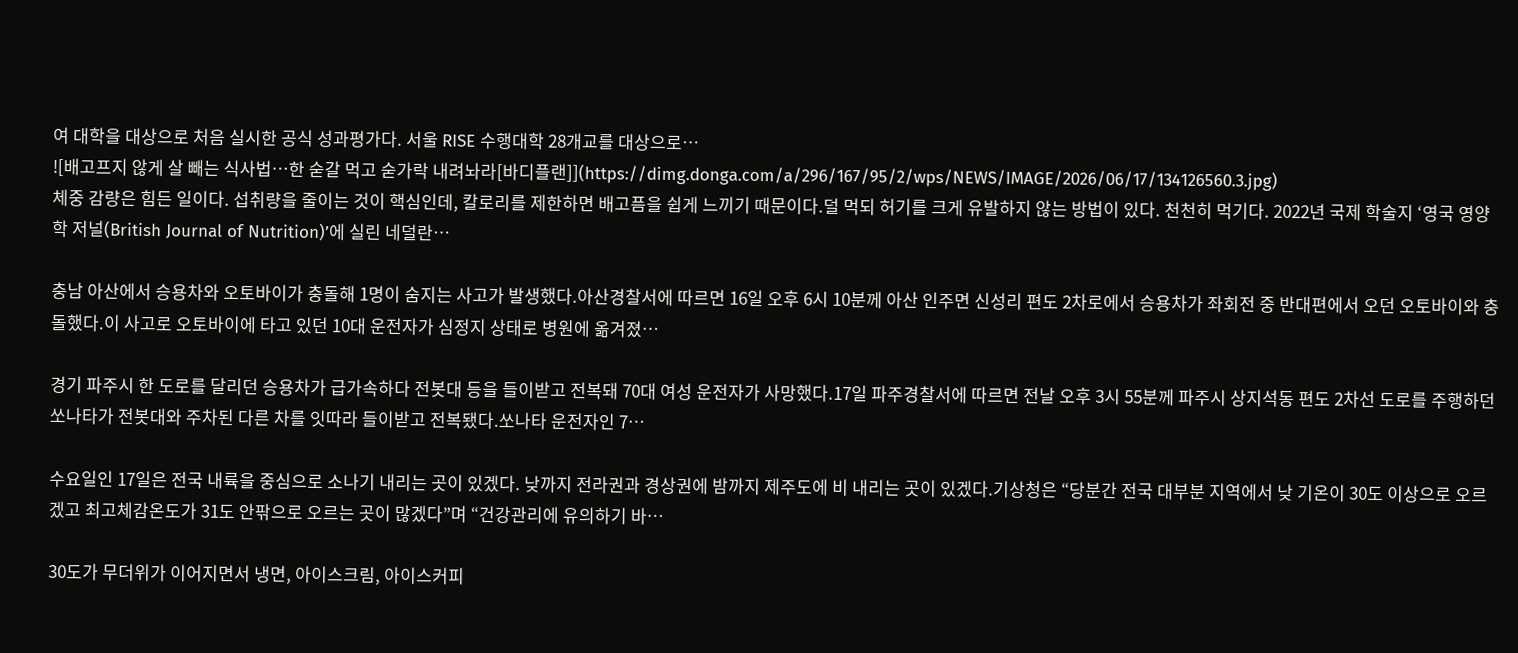여 대학을 대상으로 처음 실시한 공식 성과평가다. 서울 RISE 수행대학 28개교를 대상으로…
![배고프지 않게 살 빼는 식사법…한 숟갈 먹고 숟가락 내려놔라[바디플랜]](https://dimg.donga.com/a/296/167/95/2/wps/NEWS/IMAGE/2026/06/17/134126560.3.jpg)
체중 감량은 힘든 일이다. 섭취량을 줄이는 것이 핵심인데, 칼로리를 제한하면 배고픔을 쉽게 느끼기 때문이다.덜 먹되 허기를 크게 유발하지 않는 방법이 있다. 천천히 먹기다. 2022년 국제 학술지 ‘영국 영양학 저널(British Journal of Nutrition)’에 실린 네덜란…

충남 아산에서 승용차와 오토바이가 충돌해 1명이 숨지는 사고가 발생했다.아산경찰서에 따르면 16일 오후 6시 10분께 아산 인주면 신성리 편도 2차로에서 승용차가 좌회전 중 반대편에서 오던 오토바이와 충돌했다.이 사고로 오토바이에 타고 있던 10대 운전자가 심정지 상태로 병원에 옮겨졌…

경기 파주시 한 도로를 달리던 승용차가 급가속하다 전봇대 등을 들이받고 전복돼 70대 여성 운전자가 사망했다.17일 파주경찰서에 따르면 전날 오후 3시 55분께 파주시 상지석동 편도 2차선 도로를 주행하던 쏘나타가 전봇대와 주차된 다른 차를 잇따라 들이받고 전복됐다.쏘나타 운전자인 7…

수요일인 17일은 전국 내륙을 중심으로 소나기 내리는 곳이 있겠다. 낮까지 전라권과 경상권에 밤까지 제주도에 비 내리는 곳이 있겠다.기상청은 “당분간 전국 대부분 지역에서 낮 기온이 30도 이상으로 오르겠고 최고체감온도가 31도 안팎으로 오르는 곳이 많겠다”며 “건강관리에 유의하기 바…

30도가 무더위가 이어지면서 냉면, 아이스크림, 아이스커피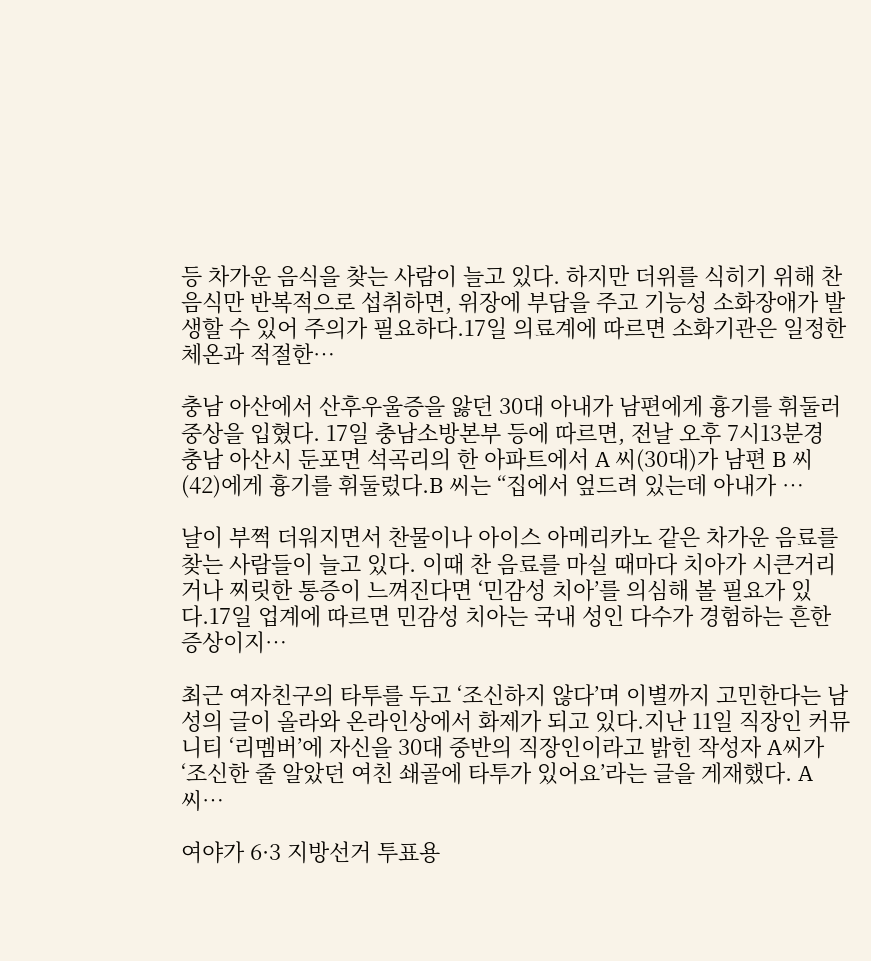등 차가운 음식을 찾는 사람이 늘고 있다. 하지만 더위를 식히기 위해 찬 음식만 반복적으로 섭취하면, 위장에 부담을 주고 기능성 소화장애가 발생할 수 있어 주의가 필요하다.17일 의료계에 따르면 소화기관은 일정한 체온과 적절한…

충남 아산에서 산후우울증을 앓던 30대 아내가 남편에게 흉기를 휘둘러 중상을 입혔다. 17일 충남소방본부 등에 따르면, 전날 오후 7시13분경 충남 아산시 둔포면 석곡리의 한 아파트에서 A 씨(30대)가 남편 B 씨(42)에게 흉기를 휘둘렀다.B 씨는 “집에서 엎드려 있는데 아내가 …

날이 부쩍 더워지면서 찬물이나 아이스 아메리카노 같은 차가운 음료를 찾는 사람들이 늘고 있다. 이때 찬 음료를 마실 때마다 치아가 시큰거리거나 찌릿한 통증이 느껴진다면 ‘민감성 치아’를 의심해 볼 필요가 있다.17일 업계에 따르면 민감성 치아는 국내 성인 다수가 경험하는 흔한 증상이지…

최근 여자친구의 타투를 두고 ‘조신하지 않다’며 이별까지 고민한다는 남성의 글이 올라와 온라인상에서 화제가 되고 있다.지난 11일 직장인 커뮤니티 ‘리멤버’에 자신을 30대 중반의 직장인이라고 밝힌 작성자 A씨가 ‘조신한 줄 알았던 여친 쇄골에 타투가 있어요’라는 글을 게재했다. A씨…

여야가 6·3 지방선거 투표용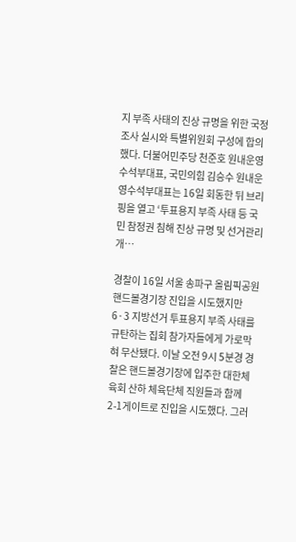지 부족 사태의 진상 규명을 위한 국정조사 실시와 특별위원회 구성에 합의했다. 더불어민주당 천준호 원내운영수석부대표, 국민의힘 김승수 원내운영수석부대표는 16일 회동한 뒤 브리핑을 열고 ‘투표용지 부족 사태 등 국민 참정권 침해 진상 규명 및 선거관리 개…

경찰이 16일 서울 송파구 올림픽공원 핸드볼경기장 진입을 시도했지만 6·3 지방선거 투표용지 부족 사태를 규탄하는 집회 참가자들에게 가로막혀 무산됐다. 이날 오전 9시 5분경 경찰은 핸드볼경기장에 입주한 대한체육회 산하 체육단체 직원들과 함께 2-1게이트로 진입을 시도했다. 그러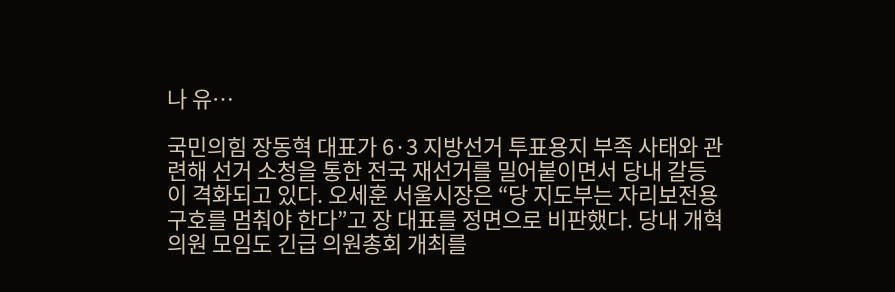나 유…

국민의힘 장동혁 대표가 6·3 지방선거 투표용지 부족 사태와 관련해 선거 소청을 통한 전국 재선거를 밀어붙이면서 당내 갈등이 격화되고 있다. 오세훈 서울시장은 “당 지도부는 자리보전용 구호를 멈춰야 한다”고 장 대표를 정면으로 비판했다. 당내 개혁 의원 모임도 긴급 의원총회 개최를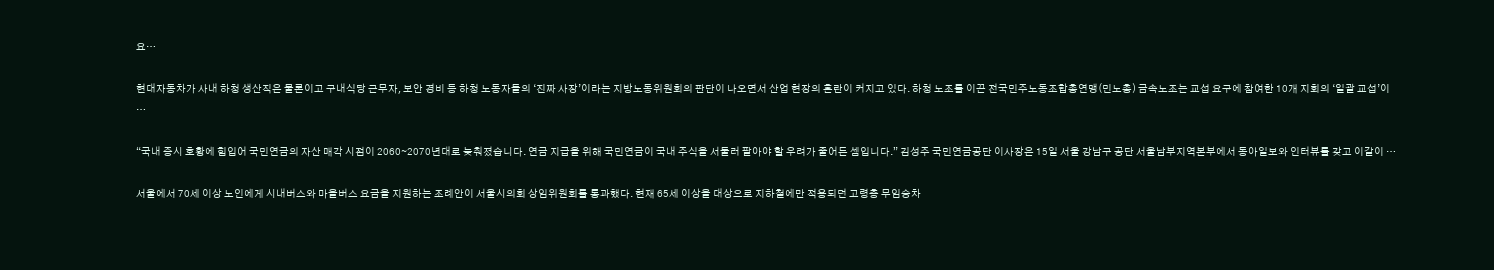요…

현대자동차가 사내 하청 생산직은 물론이고 구내식당 근무자, 보안 경비 등 하청 노동자들의 ‘진짜 사장’이라는 지방노동위원회의 판단이 나오면서 산업 현장의 혼란이 커지고 있다. 하청 노조를 이끈 전국민주노동조합총연맹(민노총) 금속노조는 교섭 요구에 참여한 10개 지회의 ‘일괄 교섭’이 …

“국내 증시 호황에 힘입어 국민연금의 자산 매각 시점이 2060∼2070년대로 늦춰졌습니다. 연금 지급을 위해 국민연금이 국내 주식을 서둘러 팔아야 할 우려가 줄어든 셈입니다.” 김성주 국민연금공단 이사장은 15일 서울 강남구 공단 서울남부지역본부에서 동아일보와 인터뷰를 갖고 이같이 …

서울에서 70세 이상 노인에게 시내버스와 마을버스 요금을 지원하는 조례안이 서울시의회 상임위원회를 통과했다. 현재 65세 이상을 대상으로 지하철에만 적용되던 고령층 무임승차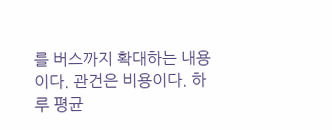를 버스까지 확대하는 내용이다. 관건은 비용이다. 하루 평균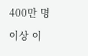400만 명 이상 이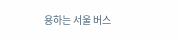용하는 서울 버스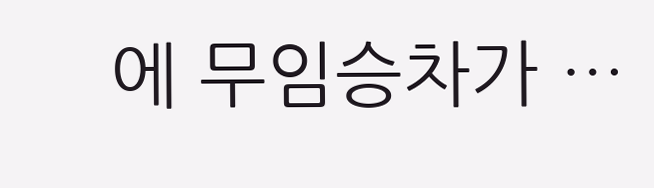에 무임승차가 …